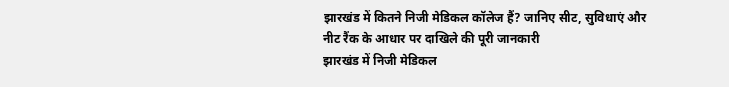झारखंड में कितने निजी मेडिकल कॉलेज हैं? जानिए सीट, सुविधाएं और नीट रैंक के आधार पर दाखिले की पूरी जानकारी
झारखंड में निजी मेडिकल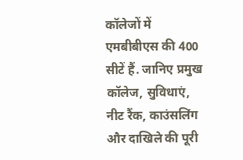कॉलेजों में एमबीबीएस की 400 सीटें हैं. जानिए प्रमुख कॉलेज, सुविधाएं, नीट रैंक, काउंसलिंग और दाखिले की पूरी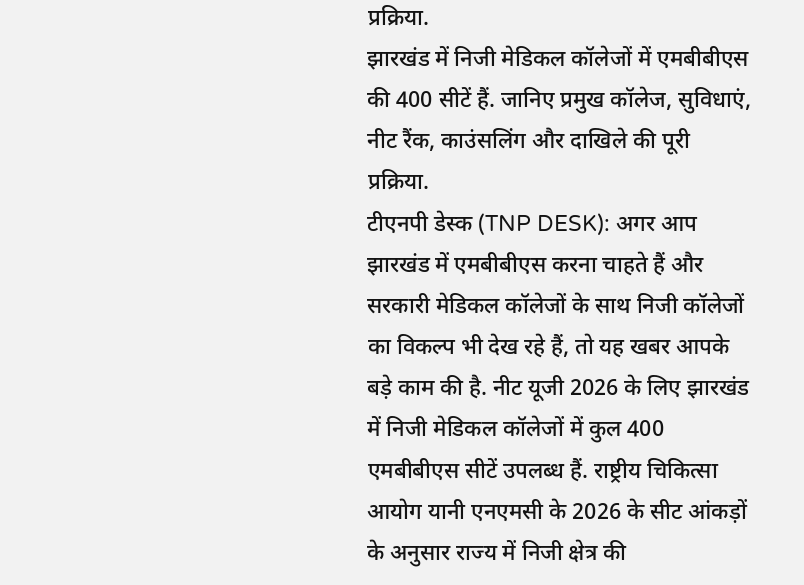प्रक्रिया.
झारखंड में निजी मेडिकल कॉलेजों में एमबीबीएस की 400 सीटें हैं. जानिए प्रमुख कॉलेज, सुविधाएं, नीट रैंक, काउंसलिंग और दाखिले की पूरी प्रक्रिया.
टीएनपी डेस्क (TNP DESK): अगर आप झारखंड में एमबीबीएस करना चाहते हैं और सरकारी मेडिकल कॉलेजों के साथ निजी कॉलेजों का विकल्प भी देख रहे हैं, तो यह खबर आपके बड़े काम की है. नीट यूजी 2026 के लिए झारखंड में निजी मेडिकल कॉलेजों में कुल 400 एमबीबीएस सीटें उपलब्ध हैं. राष्ट्रीय चिकित्सा आयोग यानी एनएमसी के 2026 के सीट आंकड़ों के अनुसार राज्य में निजी क्षेत्र की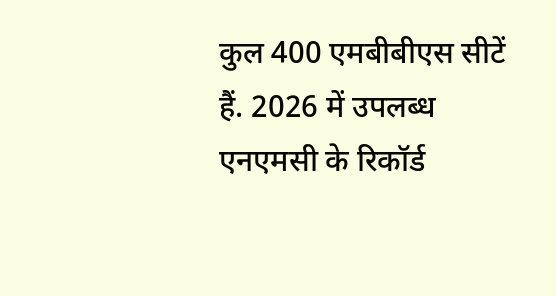कुल 400 एमबीबीएस सीटें हैं. 2026 में उपलब्ध एनएमसी के रिकॉर्ड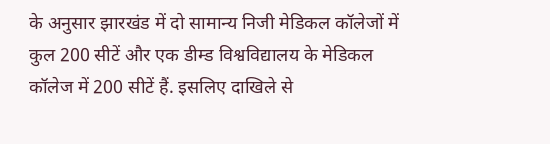के अनुसार झारखंड में दो सामान्य निजी मेडिकल कॉलेजों में कुल 200 सीटें और एक डीम्ड विश्वविद्यालय के मेडिकल कॉलेज में 200 सीटें हैं. इसलिए दाखिले से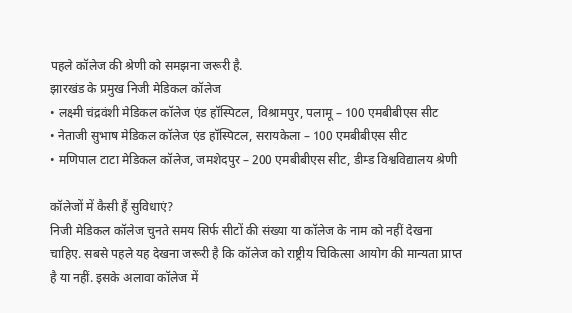पहले कॉलेज की श्रेणी को समझना जरूरी है.
झारखंड के प्रमुख निजी मेडिकल कॉलेज
• लक्ष्मी चंद्रवंशी मेडिकल कॉलेज एंड हॉस्पिटल, विश्रामपुर, पलामू – 100 एमबीबीएस सीट
• नेताजी सुभाष मेडिकल कॉलेज एंड हॉस्पिटल, सरायकेला – 100 एमबीबीएस सीट
• मणिपाल टाटा मेडिकल कॉलेज, जमशेदपुर – 200 एमबीबीएस सीट, डीम्ड विश्वविद्यालय श्रेणी

कॉलेजों में कैसी हैं सुविधाएं?
निजी मेडिकल कॉलेज चुनते समय सिर्फ सीटों की संख्या या कॉलेज के नाम को नहीं देखना चाहिए. सबसे पहले यह देखना जरूरी है कि कॉलेज को राष्ट्रीय चिकित्सा आयोग की मान्यता प्राप्त है या नहीं. इसके अलावा कॉलेज में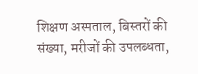शिक्षण अस्पताल, बिस्तरों की संख्या, मरीजों की उपलब्धता,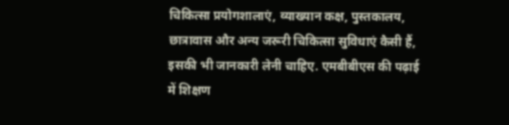चिकित्सा प्रयोगशालाएं, व्याख्यान कक्ष, पुस्तकालय, छात्रावास और अन्य जरूरी चिकित्सा सुविधाएं कैसी हैं, इसकी भी जानकारी लेनी चाहिए. एमबीबीएस की पढ़ाई में शिक्षण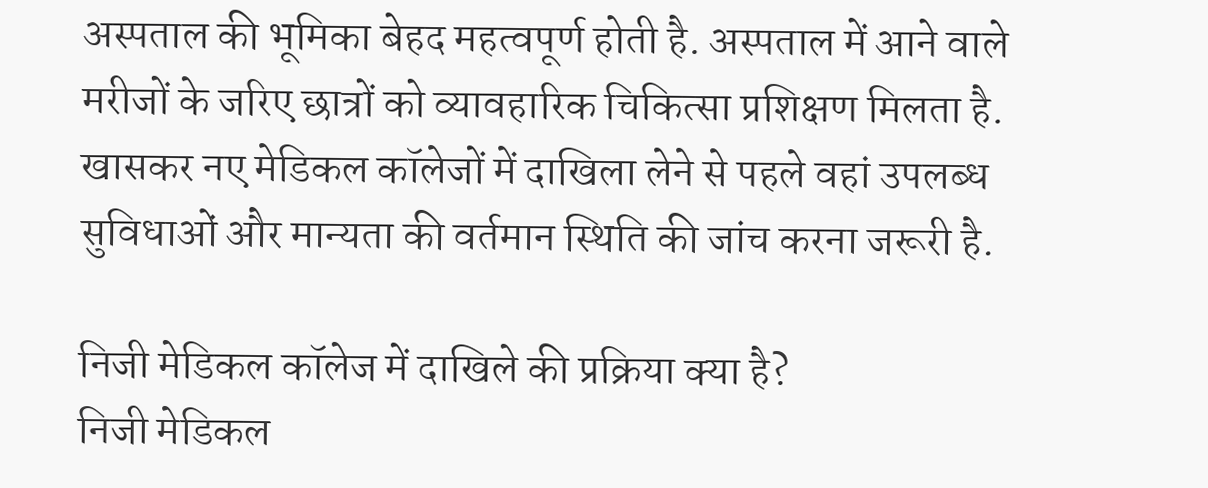अस्पताल की भूमिका बेहद महत्वपूर्ण होती है. अस्पताल में आने वाले मरीजों के जरिए छात्रों को व्यावहारिक चिकित्सा प्रशिक्षण मिलता है. खासकर नए मेडिकल कॉलेजों में दाखिला लेने से पहले वहां उपलब्ध सुविधाओं और मान्यता की वर्तमान स्थिति की जांच करना जरूरी है.

निजी मेडिकल कॉलेज में दाखिले की प्रक्रिया क्या है?
निजी मेडिकल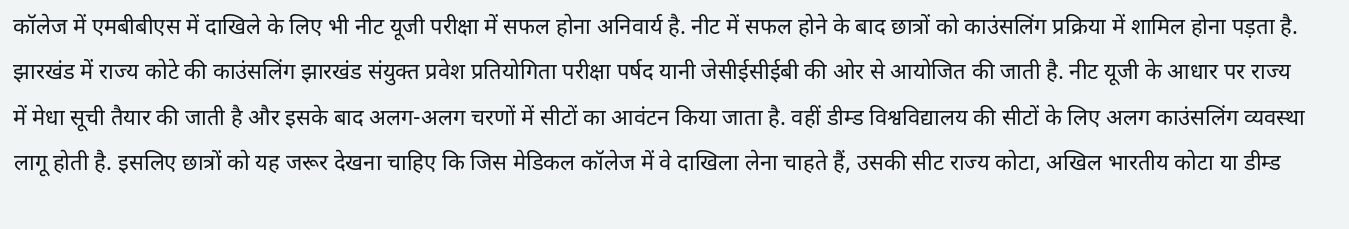कॉलेज में एमबीबीएस में दाखिले के लिए भी नीट यूजी परीक्षा में सफल होना अनिवार्य है. नीट में सफल होने के बाद छात्रों को काउंसलिंग प्रक्रिया में शामिल होना पड़ता है. झारखंड में राज्य कोटे की काउंसलिंग झारखंड संयुक्त प्रवेश प्रतियोगिता परीक्षा पर्षद यानी जेसीईसीईबी की ओर से आयोजित की जाती है. नीट यूजी के आधार पर राज्य में मेधा सूची तैयार की जाती है और इसके बाद अलग-अलग चरणों में सीटों का आवंटन किया जाता है. वहीं डीम्ड विश्वविद्यालय की सीटों के लिए अलग काउंसलिंग व्यवस्था लागू होती है. इसलिए छात्रों को यह जरूर देखना चाहिए कि जिस मेडिकल कॉलेज में वे दाखिला लेना चाहते हैं, उसकी सीट राज्य कोटा, अखिल भारतीय कोटा या डीम्ड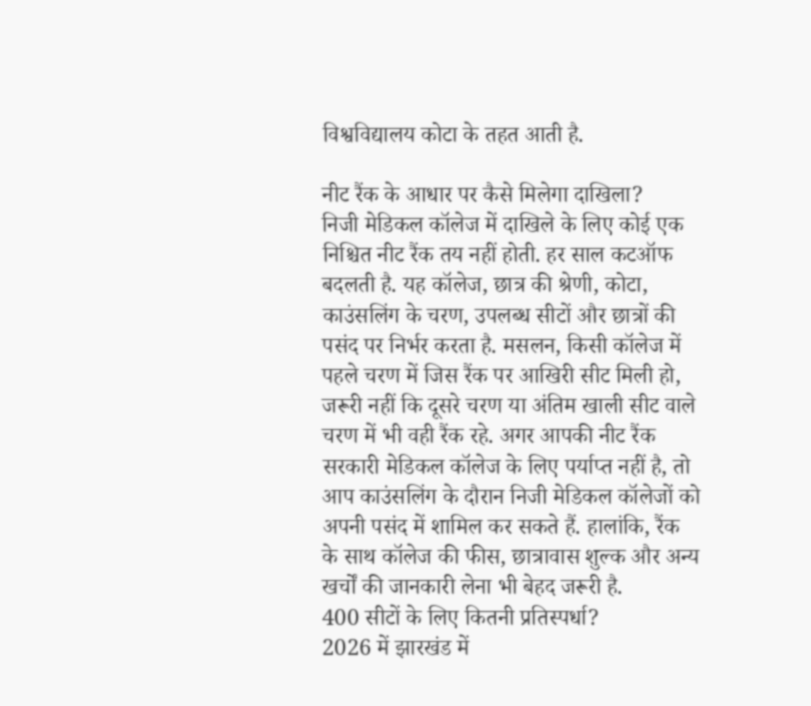विश्वविद्यालय कोटा के तहत आती है.

नीट रैंक के आधार पर कैसे मिलेगा दाखिला?
निजी मेडिकल कॉलेज में दाखिले के लिए कोई एक निश्चित नीट रैंक तय नहीं होती. हर साल कटऑफ बदलती है. यह कॉलेज, छात्र की श्रेणी, कोटा, काउंसलिंग के चरण, उपलब्ध सीटों और छात्रों की पसंद पर निर्भर करता है. मसलन, किसी कॉलेज में पहले चरण में जिस रैंक पर आखिरी सीट मिली हो, जरूरी नहीं कि दूसरे चरण या अंतिम खाली सीट वाले चरण में भी वही रैंक रहे. अगर आपकी नीट रैंक सरकारी मेडिकल कॉलेज के लिए पर्याप्त नहीं है, तो आप काउंसलिंग के दौरान निजी मेडिकल कॉलेजों को अपनी पसंद में शामिल कर सकते हैं. हालांकि, रैंक के साथ कॉलेज की फीस, छात्रावास शुल्क और अन्य खर्चों की जानकारी लेना भी बेहद जरूरी है.
400 सीटों के लिए कितनी प्रतिस्पर्धा?
2026 में झारखंड में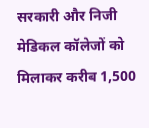सरकारी और निजी मेडिकल कॉलेजों को मिलाकर करीब 1,500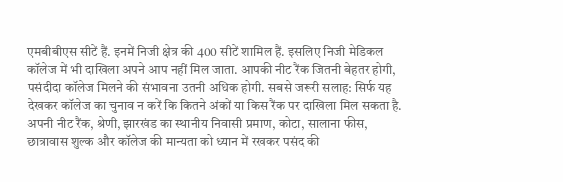एमबीबीएस सीटें हैं. इनमें निजी क्षेत्र की 400 सीटें शामिल हैं. इसलिए निजी मेडिकल कॉलेज में भी दाखिला अपने आप नहीं मिल जाता. आपकी नीट रैंक जितनी बेहतर होगी, पसंदीदा कॉलेज मिलने की संभावना उतनी अधिक होगी. सबसे जरूरी सलाह: सिर्फ यह देखकर कॉलेज का चुनाव न करें कि कितने अंकों या किस रैंक पर दाखिला मिल सकता है. अपनी नीट रैंक, श्रेणी, झारखंड का स्थानीय निवासी प्रमाण, कोटा, सालाना फीस, छात्रावास शुल्क और कॉलेज की मान्यता को ध्यान में रखकर पसंद की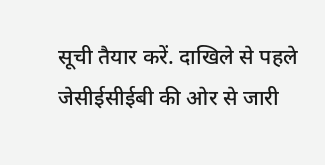सूची तैयार करें. दाखिले से पहले जेसीईसीईबी की ओर से जारी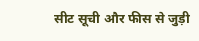सीट सूची और फीस से जुड़ी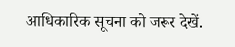आधिकारिक सूचना को जरूर देखें.